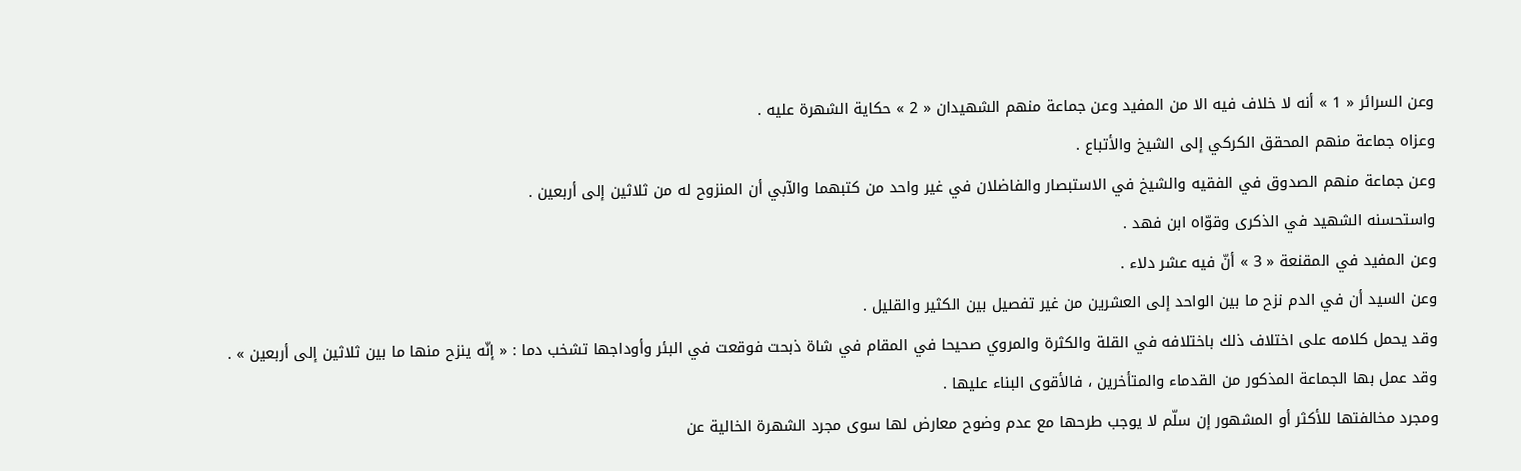وعن السرائر « 1 » أنه لا خلاف فيه الا من المفيد وعن جماعة منهم الشهيدان « 2 » حكاية الشهرة عليه .
وعزاه جماعة منهم المحقق الكركي إلى الشيخ والأتباع .
وعن جماعة منهم الصدوق في الفقيه والشيخ في الاستبصار والفاضلان في غير واحد من كتبهما والآبي أن المنزوح له من ثلاثين إلى أربعين .
واستحسنه الشهيد في الذكرى وقوّاه ابن فهد .
وعن المفيد في المقنعة « 3 » أنّ فيه عشر دلاء .
وعن السيد أن في الدم نزح ما بين الواحد إلى العشرين من غير تفصيل بين الكثير والقليل .
وقد يحمل كلامه على اختلاف ذلك باختلافه في القلة والكثرة والمروي صحيحا في المقام في شاة ذبحت فوقعت في البئر وأوداجها تشخب دما : « إنّه ينزح منها ما بين ثلاثين إلى أربعين » .
وقد عمل بها الجماعة المذكور من القدماء والمتأخرين ، فالأقوى البناء عليها .
ومجرد مخالفتها للأكثر أو المشهور إن سلّم لا يوجب طرحها مع عدم وضوح معارض لها سوى مجرد الشهرة الخالية عن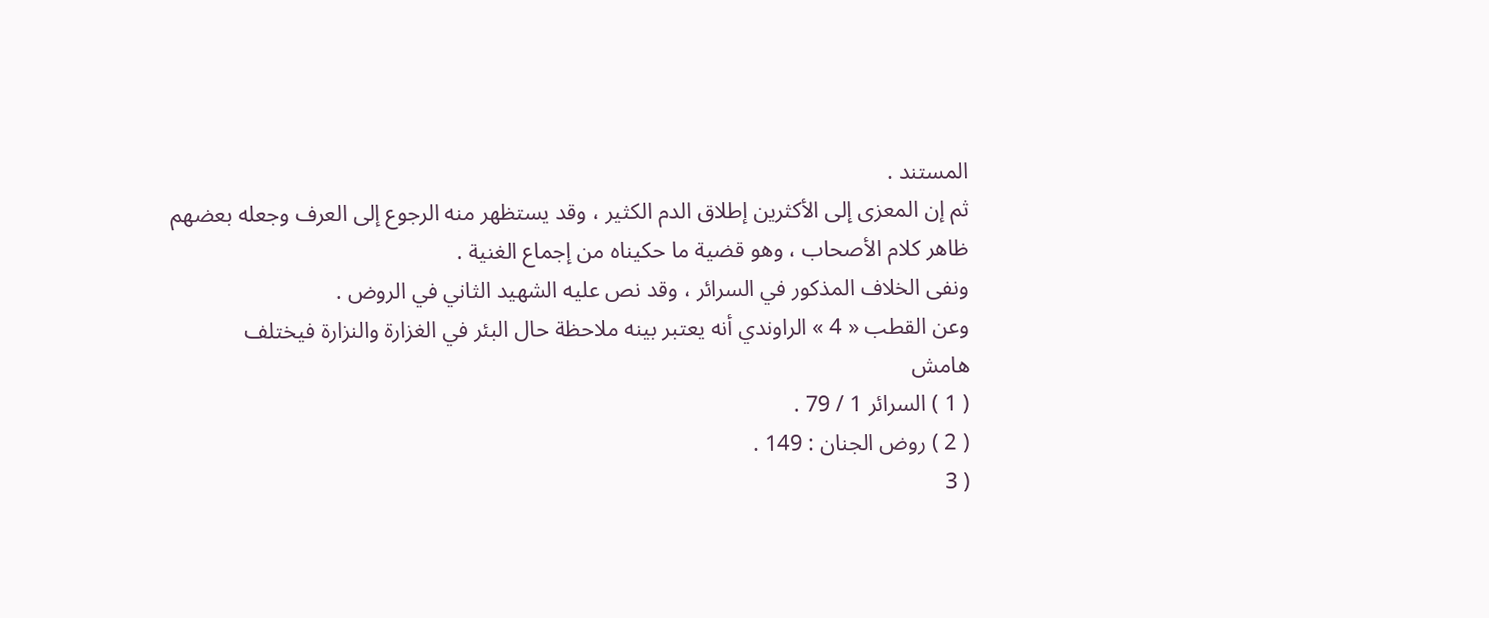المستند .
ثم إن المعزى إلى الأكثرين إطلاق الدم الكثير ، وقد يستظهر منه الرجوع إلى العرف وجعله بعضهم ظاهر كلام الأصحاب ، وهو قضية ما حكيناه من إجماع الغنية .
ونفى الخلاف المذكور في السرائر ، وقد نص عليه الشهيد الثاني في الروض .
وعن القطب « 4 » الراوندي أنه يعتبر بينه ملاحظة حال البئر في الغزارة والنزارة فيختلف
هامش
( 1 ) السرائر 1 / 79 .
( 2 ) روض الجنان : 149 .
( 3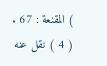) المقنعة : 67 .
( 4 ) نقل عنه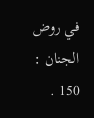في روض الجنان : 150 .